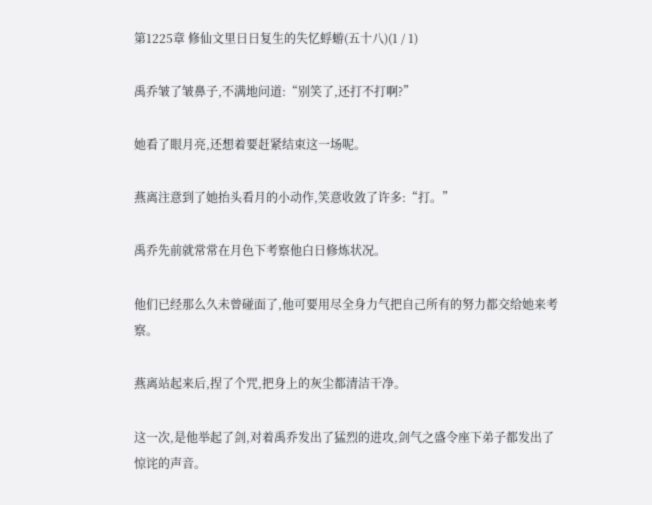第1225章 修仙文里日日复生的失忆蜉蝣(五十八)(1 / 1)

禹乔皱了皱鼻子,不满地问道:“别笑了,还打不打啊?”

她看了眼月亮,还想着要赶紧结束这一场呢。

燕离注意到了她抬头看月的小动作,笑意收敛了许多:“打。”

禹乔先前就常常在月色下考察他白日修炼状况。

他们已经那么久未曾碰面了,他可要用尽全身力气把自己所有的努力都交给她来考察。

燕离站起来后,捏了个咒,把身上的灰尘都清洁干净。

这一次,是他举起了剑,对着禹乔发出了猛烈的进攻,剑气之盛令座下弟子都发出了惊诧的声音。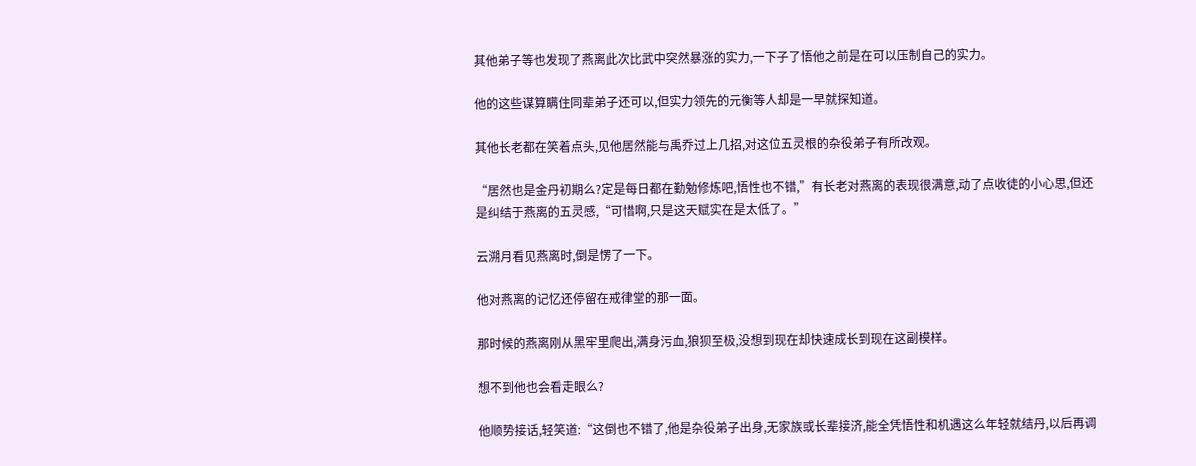其他弟子等也发现了燕离此次比武中突然暴涨的实力,一下子了悟他之前是在可以压制自己的实力。

他的这些谋算瞒住同辈弟子还可以,但实力领先的元衡等人却是一早就探知道。

其他长老都在笑着点头,见他居然能与禹乔过上几招,对这位五灵根的杂役弟子有所改观。

“居然也是金丹初期么?定是每日都在勤勉修炼吧,悟性也不错,”有长老对燕离的表现很满意,动了点收徒的小心思,但还是纠结于燕离的五灵感,“可惜啊,只是这天赋实在是太低了。”

云溯月看见燕离时,倒是愣了一下。

他对燕离的记忆还停留在戒律堂的那一面。

那时候的燕离刚从黑牢里爬出,满身污血,狼狈至极,没想到现在却快速成长到现在这副模样。

想不到他也会看走眼么?

他顺势接话,轻笑道:“这倒也不错了,他是杂役弟子出身,无家族或长辈接济,能全凭悟性和机遇这么年轻就结丹,以后再调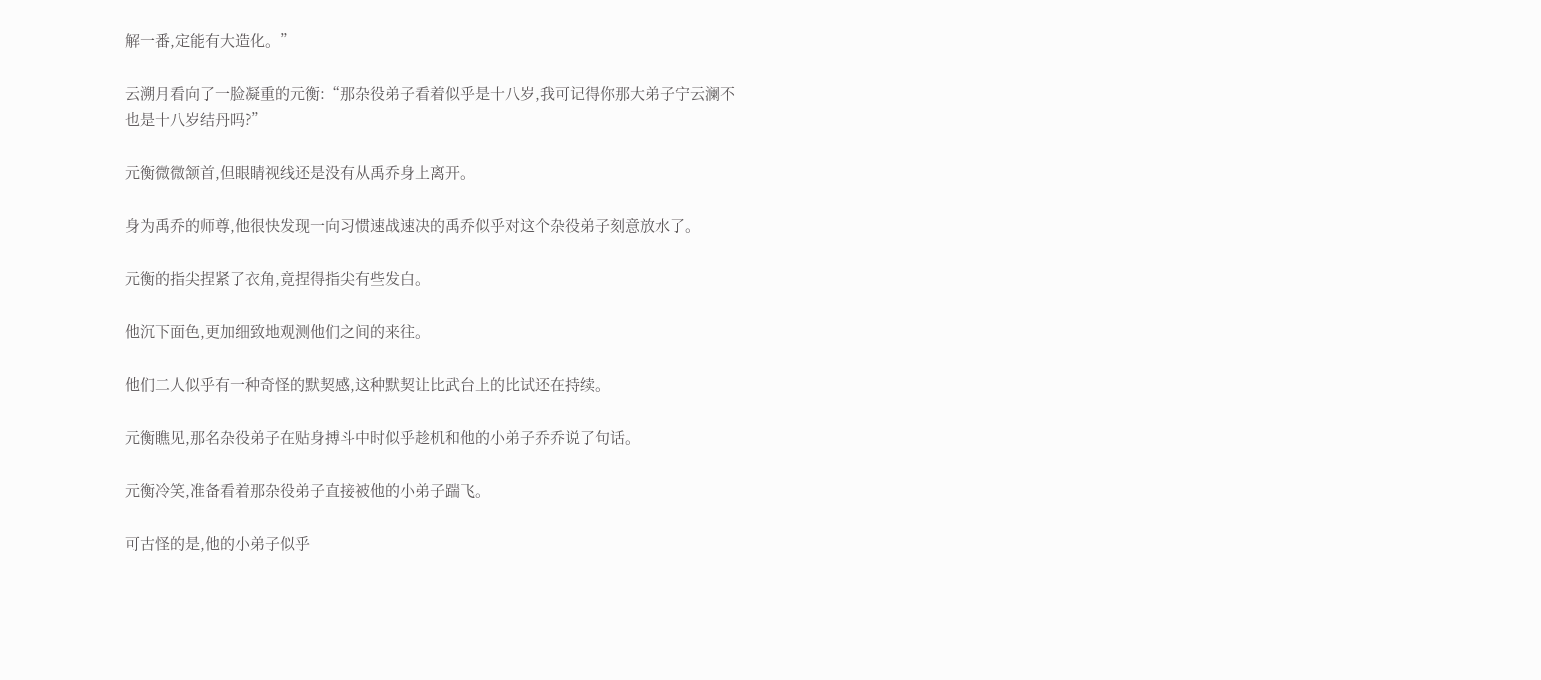解一番,定能有大造化。”

云溯月看向了一脸凝重的元衡:“那杂役弟子看着似乎是十八岁,我可记得你那大弟子宁云澜不也是十八岁结丹吗?”

元衡微微颔首,但眼睛视线还是没有从禹乔身上离开。

身为禹乔的师尊,他很快发现一向习惯速战速决的禹乔似乎对这个杂役弟子刻意放水了。

元衡的指尖捏紧了衣角,竟捏得指尖有些发白。

他沉下面色,更加细致地观测他们之间的来往。

他们二人似乎有一种奇怪的默契感,这种默契让比武台上的比试还在持续。

元衡瞧见,那名杂役弟子在贴身搏斗中时似乎趁机和他的小弟子乔乔说了句话。

元衡冷笑,准备看着那杂役弟子直接被他的小弟子踹飞。

可古怪的是,他的小弟子似乎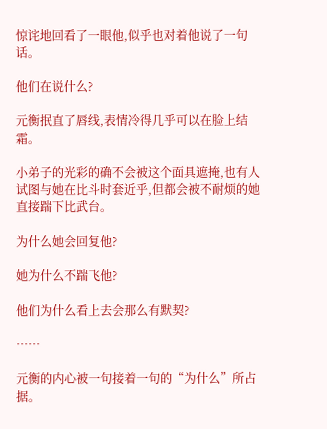惊诧地回看了一眼他,似乎也对着他说了一句话。

他们在说什么?

元衡抿直了唇线,表情冷得几乎可以在脸上结霜。

小弟子的光彩的确不会被这个面具遮掩,也有人试图与她在比斗时套近乎,但都会被不耐烦的她直接踹下比武台。

为什么她会回复他?

她为什么不踹飞他?

他们为什么看上去会那么有默契?

……

元衡的内心被一句接着一句的“为什么”所占据。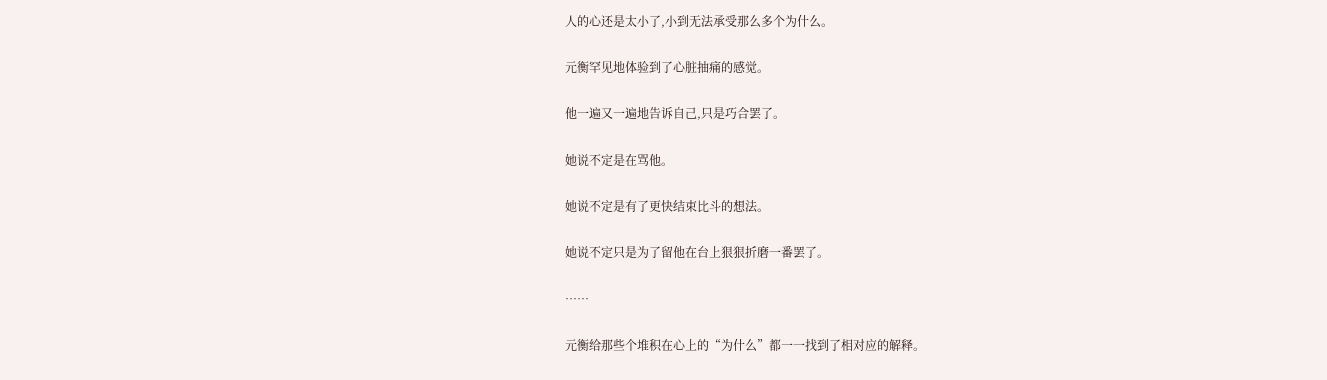人的心还是太小了,小到无法承受那么多个为什么。

元衡罕见地体验到了心脏抽痛的感觉。

他一遍又一遍地告诉自己,只是巧合罢了。

她说不定是在骂他。

她说不定是有了更快结束比斗的想法。

她说不定只是为了留他在台上狠狠折磨一番罢了。

……

元衡给那些个堆积在心上的“为什么”都一一找到了相对应的解释。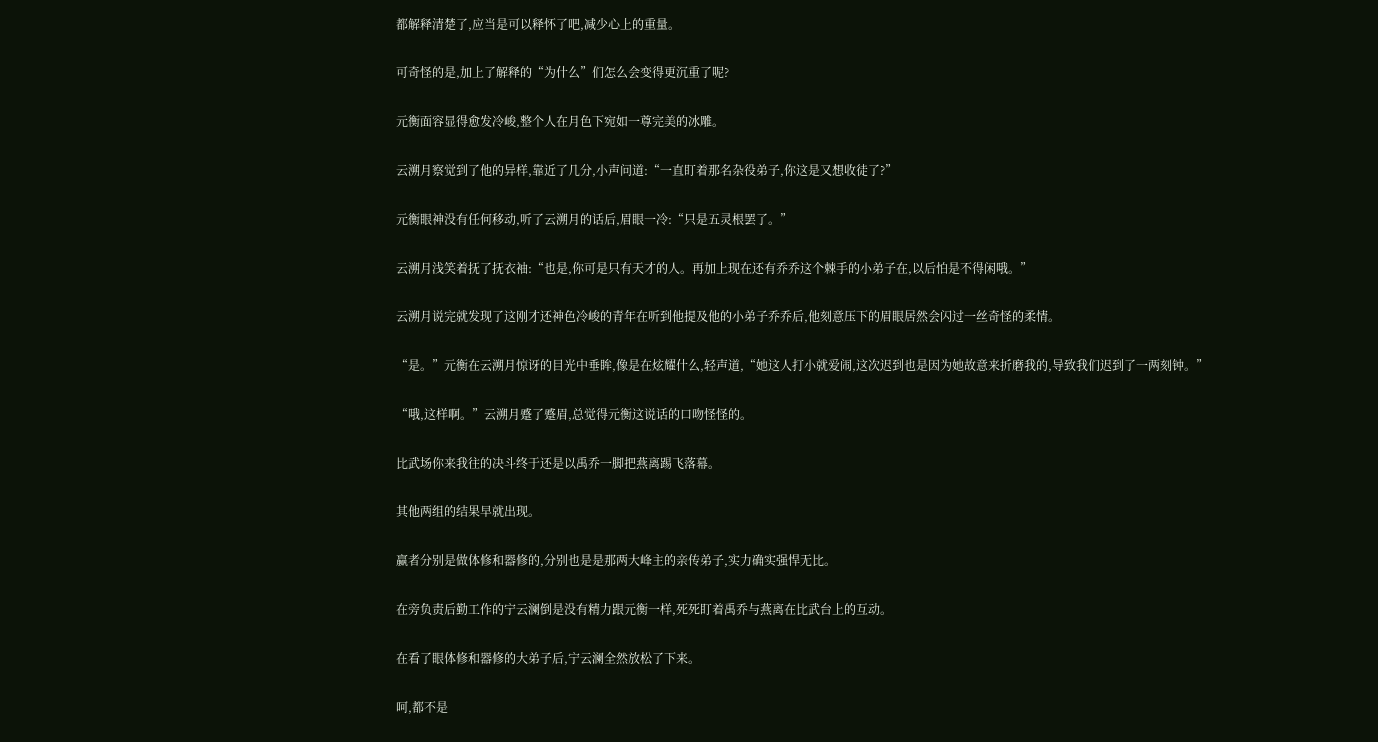都解释清楚了,应当是可以释怀了吧,减少心上的重量。

可奇怪的是,加上了解释的“为什么”们怎么会变得更沉重了呢?

元衡面容显得愈发冷峻,整个人在月色下宛如一尊完美的冰雕。

云溯月察觉到了他的异样,靠近了几分,小声问道:“一直盯着那名杂役弟子,你这是又想收徒了?”

元衡眼神没有任何移动,听了云溯月的话后,眉眼一冷:“只是五灵根罢了。”

云溯月浅笑着抚了抚衣袖:“也是,你可是只有天才的人。再加上现在还有乔乔这个棘手的小弟子在,以后怕是不得闲哦。”

云溯月说完就发现了这刚才还神色冷峻的青年在听到他提及他的小弟子乔乔后,他刻意压下的眉眼居然会闪过一丝奇怪的柔情。

“是。”元衡在云溯月惊讶的目光中垂眸,像是在炫耀什么,轻声道,“她这人打小就爱闹,这次迟到也是因为她故意来折磨我的,导致我们迟到了一两刻钟。”

“哦,这样啊。”云溯月蹙了蹙眉,总觉得元衡这说话的口吻怪怪的。

比武场你来我往的决斗终于还是以禹乔一脚把燕离踢飞落幕。

其他两组的结果早就出现。

赢者分别是做体修和器修的,分别也是是那两大峰主的亲传弟子,实力确实强悍无比。

在旁负责后勤工作的宁云澜倒是没有精力跟元衡一样,死死盯着禹乔与燕离在比武台上的互动。

在看了眼体修和器修的大弟子后,宁云澜全然放松了下来。

呵,都不是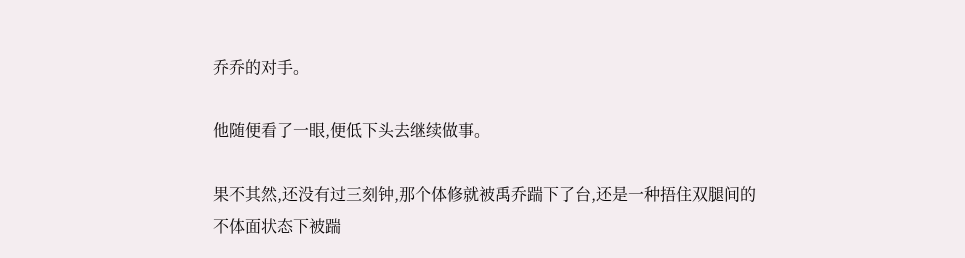乔乔的对手。

他随便看了一眼,便低下头去继续做事。

果不其然,还没有过三刻钟,那个体修就被禹乔踹下了台,还是一种捂住双腿间的不体面状态下被踹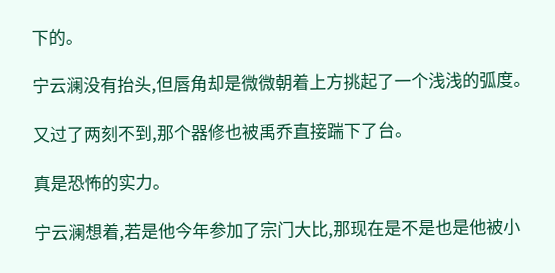下的。

宁云澜没有抬头,但唇角却是微微朝着上方挑起了一个浅浅的弧度。

又过了两刻不到,那个器修也被禹乔直接踹下了台。

真是恐怖的实力。

宁云澜想着,若是他今年参加了宗门大比,那现在是不是也是他被小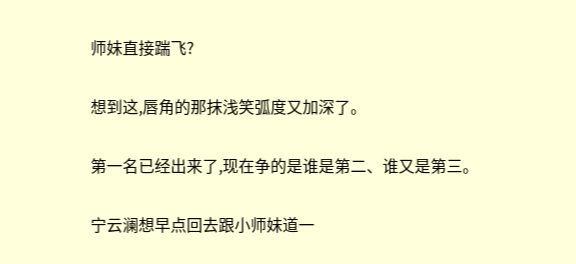师妹直接踹飞?

想到这,唇角的那抹浅笑弧度又加深了。

第一名已经出来了,现在争的是谁是第二、谁又是第三。

宁云澜想早点回去跟小师妹道一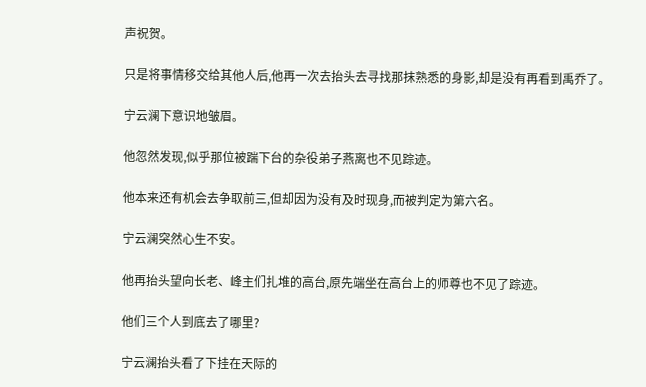声祝贺。

只是将事情移交给其他人后,他再一次去抬头去寻找那抹熟悉的身影,却是没有再看到禹乔了。

宁云澜下意识地皱眉。

他忽然发现,似乎那位被踹下台的杂役弟子燕离也不见踪迹。

他本来还有机会去争取前三,但却因为没有及时现身,而被判定为第六名。

宁云澜突然心生不安。

他再抬头望向长老、峰主们扎堆的高台,原先端坐在高台上的师尊也不见了踪迹。

他们三个人到底去了哪里?

宁云澜抬头看了下挂在天际的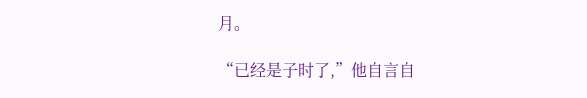月。

“已经是子时了,”他自言自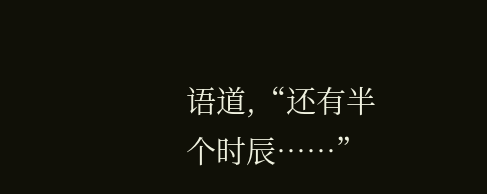语道,“还有半个时辰……”